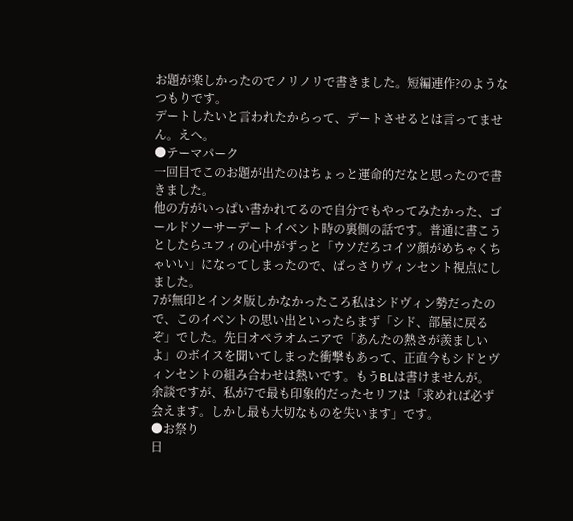お題が楽しかったのでノリノリで書きました。短編連作?のようなつもりです。
デートしたいと言われたからって、デートさせるとは言ってません。えへ。
●テーマパーク
一回目でこのお題が出たのはちょっと運命的だなと思ったので書きました。
他の方がいっぱい書かれてるので自分でもやってみたかった、ゴールドソーサーデートイベント時の裏側の話です。普通に書こうとしたらユフィの心中がずっと「ウソだろコイツ顔がめちゃくちゃいい」になってしまったので、ばっさりヴィンセント視点にしました。
7が無印とインタ版しかなかったころ私はシドヴィン勢だったので、このイベントの思い出といったらまず「シド、部屋に戻るぞ」でした。先日オペラオムニアで「あんたの熱さが羨ましいよ」のボイスを聞いてしまった衝撃もあって、正直今もシドとヴィンセントの組み合わせは熱いです。もうBLは書けませんが。
余談ですが、私が7で最も印象的だったセリフは「求めれば必ず会えます。しかし最も大切なものを失います」です。
●お祭り
日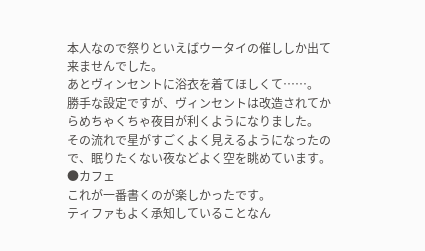本人なので祭りといえばウータイの催ししか出て来ませんでした。
あとヴィンセントに浴衣を着てほしくて……。
勝手な設定ですが、ヴィンセントは改造されてからめちゃくちゃ夜目が利くようになりました。
その流れで星がすごくよく見えるようになったので、眠りたくない夜などよく空を眺めています。
●カフェ
これが一番書くのが楽しかったです。
ティファもよく承知していることなん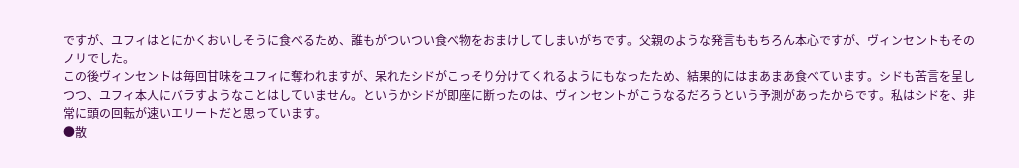ですが、ユフィはとにかくおいしそうに食べるため、誰もがついつい食べ物をおまけしてしまいがちです。父親のような発言ももちろん本心ですが、ヴィンセントもそのノリでした。
この後ヴィンセントは毎回甘味をユフィに奪われますが、呆れたシドがこっそり分けてくれるようにもなったため、結果的にはまあまあ食べています。シドも苦言を呈しつつ、ユフィ本人にバラすようなことはしていません。というかシドが即座に断ったのは、ヴィンセントがこうなるだろうという予測があったからです。私はシドを、非常に頭の回転が速いエリートだと思っています。
●散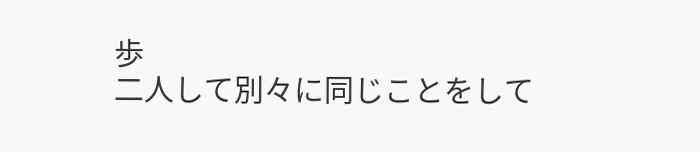歩
二人して別々に同じことをして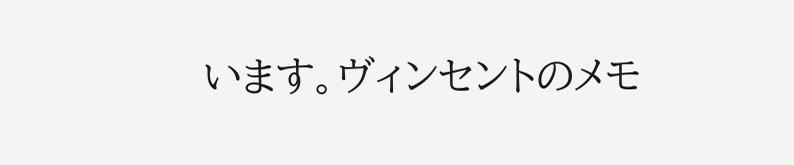います。ヴィンセントのメモ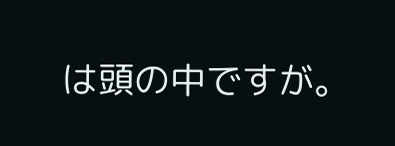は頭の中ですが。